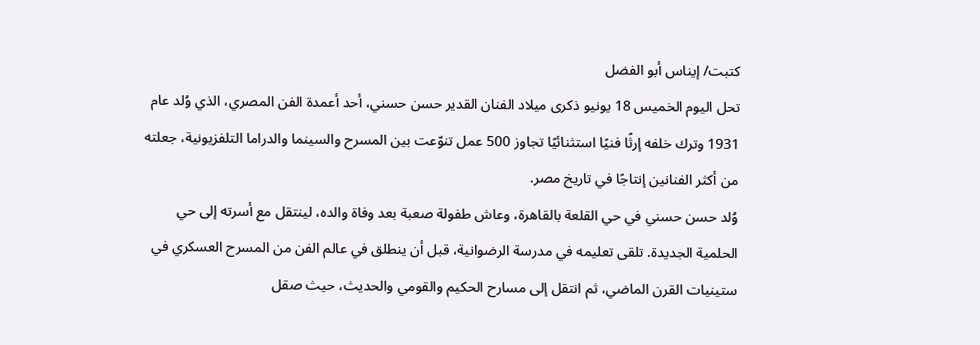كتبت/ إيناس أبو الفضل
تحل اليوم الخميس 18 يونيو ذكرى ميلاد الفنان القدير حسن حسني، أحد أعمدة الفن المصري، الذي وُلد عام 1931 وترك خلفه إرثًا فنيًا استثنائيًا تجاوز 500 عمل تنوّعت بين المسرح والسينما والدراما التلفزيونية، جعلته من أكثر الفنانين إنتاجًا في تاريخ مصر.
وُلد حسن حسني في حي القلعة بالقاهرة، وعاش طفولة صعبة بعد وفاة والده، لينتقل مع أسرته إلى حي الحلمية الجديدة. تلقى تعليمه في مدرسة الرضوانية، قبل أن ينطلق في عالم الفن من المسرح العسكري في ستينيات القرن الماضي، ثم انتقل إلى مسارح الحكيم والقومي والحديث، حيث صقل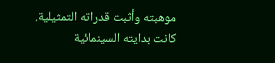موهبته وأثبت قدراته التمثيلية.
كانت بدايته السينمائية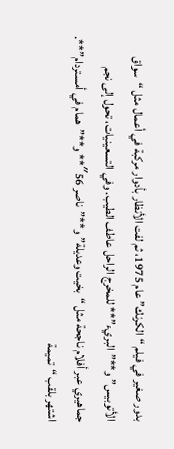بدور صغير في فيلم “الكرنك” عام 1975، ثم لفت الأنظار بأدوار مركبة في أعمال مثل “سواق الأتوبيس” و**”البريء”** للمخرج الراحل عاطف الطيب. وفي التسعينيات، تحول إلى نجم جماهيري عبر أفلام ناجحة مثل “بخيت وعديلة” و**”ناصر 56″** و**”همام في أمستردام”**.
اشتهر بلقب “تميمة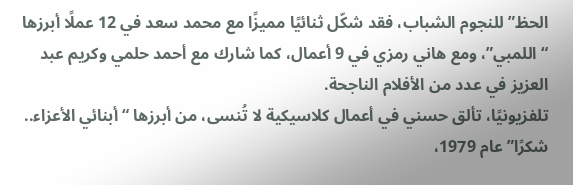الحظ” للنجوم الشباب، فقد شكّل ثنائيًا مميزًا مع محمد سعد في 12 عملًا أبرزها “اللمبي”، ومع هاني رمزي في 9 أعمال، كما شارك مع أحمد حلمي وكريم عبد العزيز في عدد من الأفلام الناجحة.
تلفزيونيًا، تألق حسني في أعمال كلاسيكية لا تُنسى، من أبرزها “أبنائي الأعزاء.. شكرًا” عام 1979،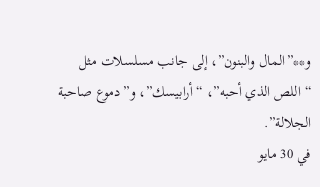و**”المال والبنون”، إلى جانب مسلسلات مثل “اللص الذي أحبه”، “أرابيسك”، و”دموع صاحبة الجلالة”.
في 30 مايو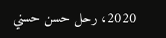2020، رحل حسن حسني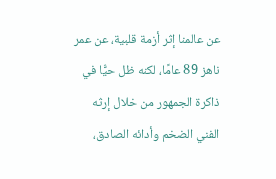عن عالمنا إثر أزمة قلبية، عن عمر ناهز 89 عامًا، لكنه ظل حيًّا في ذاكرة الجمهور من خلال إرثه الفني الضخم وأدائه الصادق،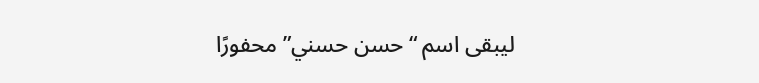ليبقى اسم “حسن حسني” محفورًا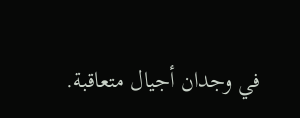في وجدان أجيال متعاقبة.